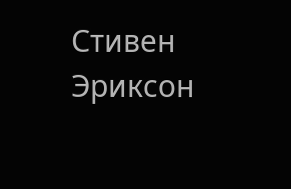Стивен Эриксон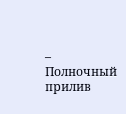– Полночный прилив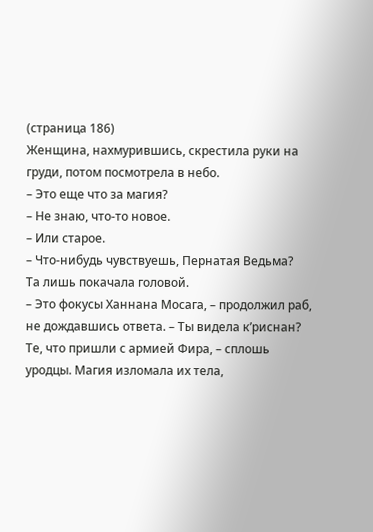(страница 186)
Женщина, нахмурившись, скрестила руки на груди, потом посмотрела в небо.
– Это еще что за магия?
– Не знаю, что-то новое.
– Или старое.
– Что-нибудь чувствуешь, Пернатая Ведьма?
Та лишь покачала головой.
– Это фокусы Ханнана Мосага, – продолжил раб, не дождавшись ответа. – Ты видела к’риснан? Те, что пришли с армией Фира, – сплошь уродцы. Магия изломала их тела,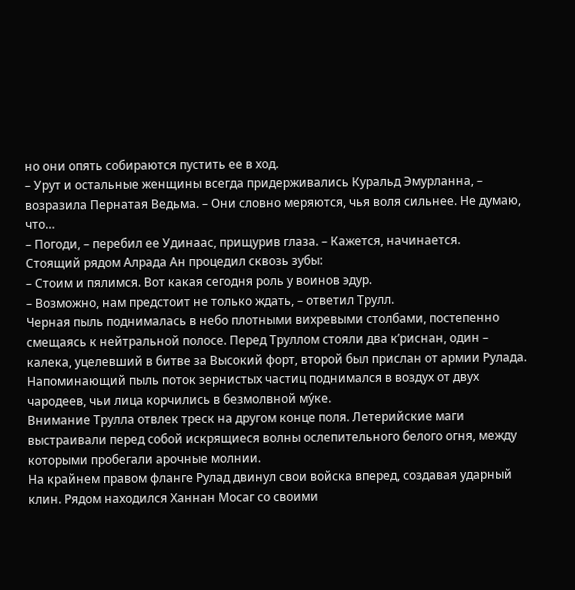но они опять собираются пустить ее в ход.
– Урут и остальные женщины всегда придерживались Куральд Эмурланна, – возразила Пернатая Ведьма. – Они словно меряются, чья воля сильнее. Не думаю, что…
– Погоди, – перебил ее Удинаас, прищурив глаза. – Кажется, начинается.
Стоящий рядом Алрада Ан процедил сквозь зубы:
– Стоим и пялимся. Вот какая сегодня роль у воинов эдур.
– Возможно, нам предстоит не только ждать, – ответил Трулл.
Черная пыль поднималась в небо плотными вихревыми столбами, постепенно смещаясь к нейтральной полосе. Перед Труллом стояли два к’риснан, один – калека, уцелевший в битве за Высокий форт, второй был прислан от армии Рулада. Напоминающий пыль поток зернистых частиц поднимался в воздух от двух чародеев, чьи лица корчились в безмолвной му́ке.
Внимание Трулла отвлек треск на другом конце поля. Летерийские маги выстраивали перед собой искрящиеся волны ослепительного белого огня, между которыми пробегали арочные молнии.
На крайнем правом фланге Рулад двинул свои войска вперед, создавая ударный клин. Рядом находился Ханнан Мосаг со своими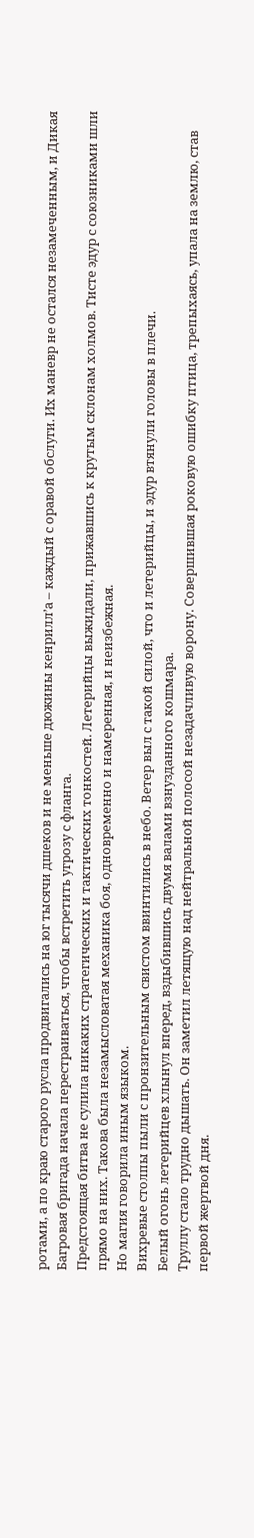ротами, а по краю старого русла продвигались на юг тысячи дшеков и не меньше дюжины кенрилл’а – каждый с оравой обслуги. Их маневр не остался незамеченным, и Дикая Багровая бригада начала перестраиваться, чтобы встретить угрозу с фланга.
Предстоящая битва не сулила никаких стратегических и тактических тонкостей. Летерийцы выжидали, прижавшись к крутым склонам холмов. Тисте эдур с союзниками шли прямо на них. Такова была незамысловатая механика боя, одновременно и намеренная, и неизбежная.
Но магия говорила иным языком.
Вихревые столпы пыли с пронзительным свистом ввинтились в небо. Ветер выл с такой силой, что и летерийцы, и эдур втянули головы в плечи.
Белый огонь летерийцев хлынул вперед, вздыбившись двумя валами взнузданного кошмара.
Труллу стало трудно дышать. Он заметил летящую над нейтральной полосой незадачливую ворону. Совершившая роковую ошибку птица, трепыхаясь, упала на землю, став первой жертвой дня.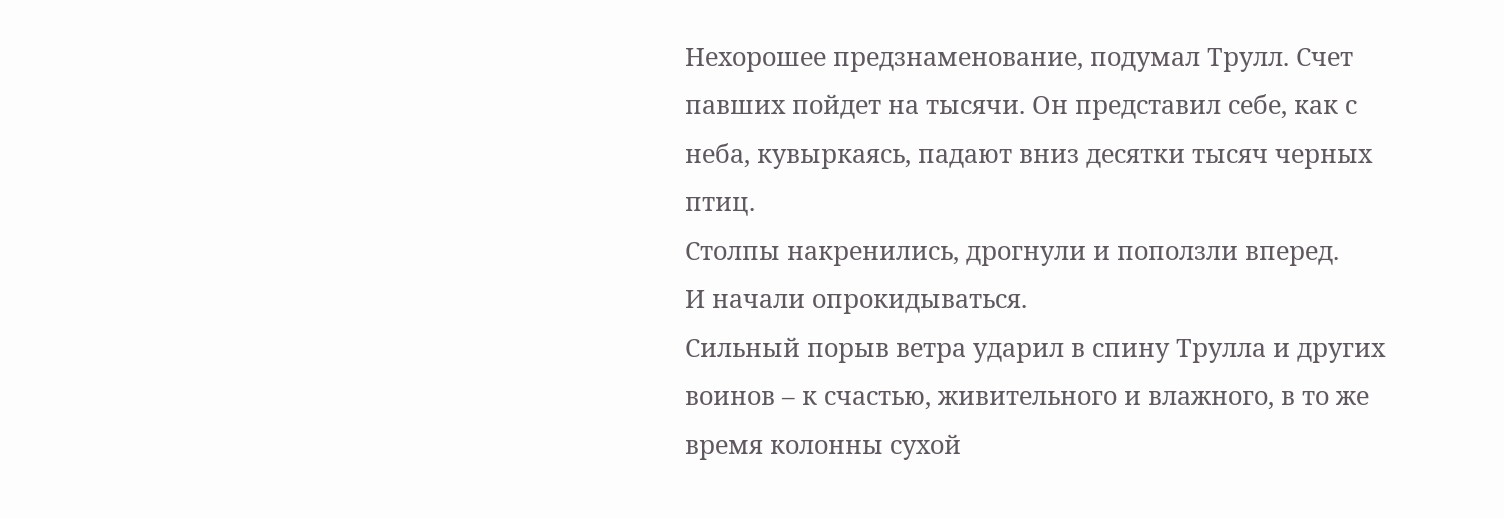Нехорошее предзнаменование, подумал Трулл. Счет павших пойдет на тысячи. Он представил себе, как с неба, кувыркаясь, падают вниз десятки тысяч черных птиц.
Столпы накренились, дрогнули и поползли вперед.
И начали опрокидываться.
Сильный порыв ветра ударил в спину Трулла и других воинов – к счастью, живительного и влажного, в то же время колонны сухой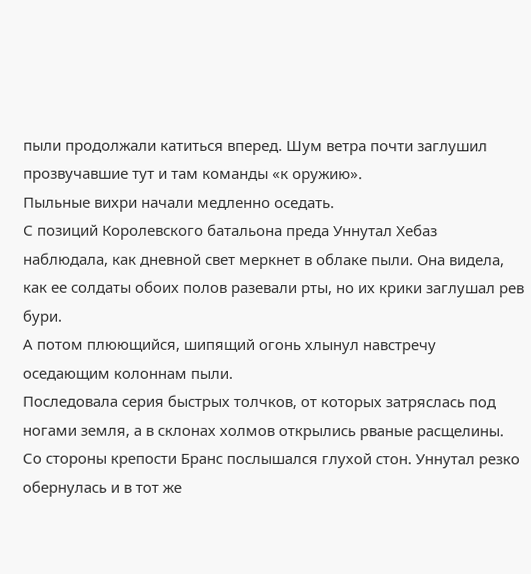пыли продолжали катиться вперед. Шум ветра почти заглушил прозвучавшие тут и там команды «к оружию».
Пыльные вихри начали медленно оседать.
С позиций Королевского батальона преда Уннутал Хебаз наблюдала, как дневной свет меркнет в облаке пыли. Она видела, как ее солдаты обоих полов разевали рты, но их крики заглушал рев бури.
А потом плюющийся, шипящий огонь хлынул навстречу оседающим колоннам пыли.
Последовала серия быстрых толчков, от которых затряслась под ногами земля, а в склонах холмов открылись рваные расщелины. Со стороны крепости Бранс послышался глухой стон. Уннутал резко обернулась и в тот же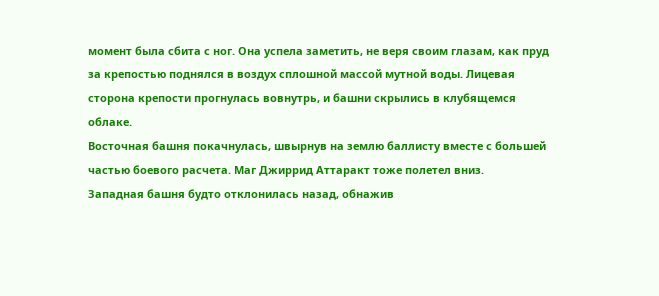момент была сбита с ног. Она успела заметить, не веря своим глазам, как пруд за крепостью поднялся в воздух сплошной массой мутной воды. Лицевая сторона крепости прогнулась вовнутрь, и башни скрылись в клубящемся облаке.
Восточная башня покачнулась, швырнув на землю баллисту вместе с большей частью боевого расчета. Маг Джиррид Аттаракт тоже полетел вниз.
Западная башня будто отклонилась назад, обнажив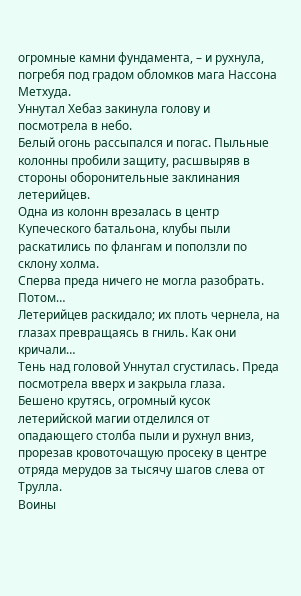огромные камни фундамента, – и рухнула, погребя под градом обломков мага Нассона Метхуда.
Уннутал Хебаз закинула голову и посмотрела в небо.
Белый огонь рассыпался и погас. Пыльные колонны пробили защиту, расшвыряв в стороны оборонительные заклинания летерийцев.
Одна из колонн врезалась в центр Купеческого батальона, клубы пыли раскатились по флангам и поползли по склону холма.
Сперва преда ничего не могла разобрать. Потом…
Летерийцев раскидало; их плоть чернела, на глазах превращаясь в гниль. Как они кричали…
Тень над головой Уннутал сгустилась. Преда посмотрела вверх и закрыла глаза.
Бешено крутясь, огромный кусок летерийской магии отделился от опадающего столба пыли и рухнул вниз, прорезав кровоточащую просеку в центре отряда мерудов за тысячу шагов слева от Трулла.
Воины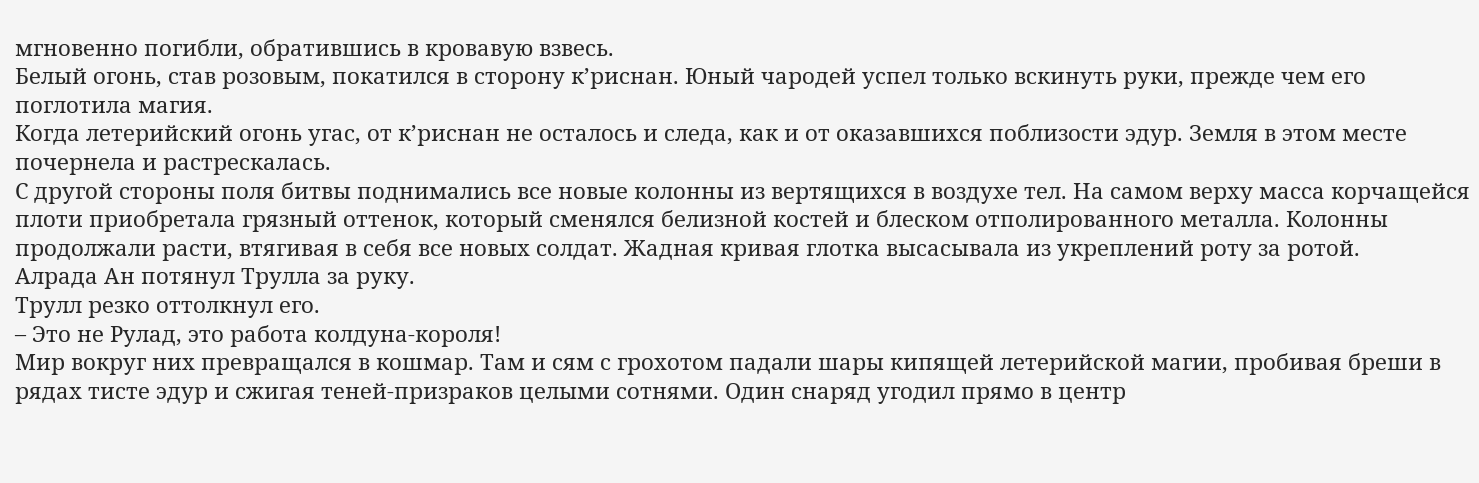мгновенно погибли, обратившись в кровавую взвесь.
Белый огонь, став розовым, покатился в сторону к’риснан. Юный чародей успел только вскинуть руки, прежде чем его поглотила магия.
Когда летерийский огонь угас, от к’риснан не осталось и следа, как и от оказавшихся поблизости эдур. Земля в этом месте почернела и растрескалась.
С другой стороны поля битвы поднимались все новые колонны из вертящихся в воздухе тел. На самом верху масса корчащейся плоти приобретала грязный оттенок, который сменялся белизной костей и блеском отполированного металла. Колонны продолжали расти, втягивая в себя все новых солдат. Жадная кривая глотка высасывала из укреплений роту за ротой.
Алрада Ан потянул Трулла за руку.
Трулл резко оттолкнул его.
– Это не Рулад, это работа колдуна-короля!
Мир вокруг них превращался в кошмар. Там и сям с грохотом падали шары кипящей летерийской магии, пробивая бреши в рядах тисте эдур и сжигая теней-призраков целыми сотнями. Один снаряд угодил прямо в центр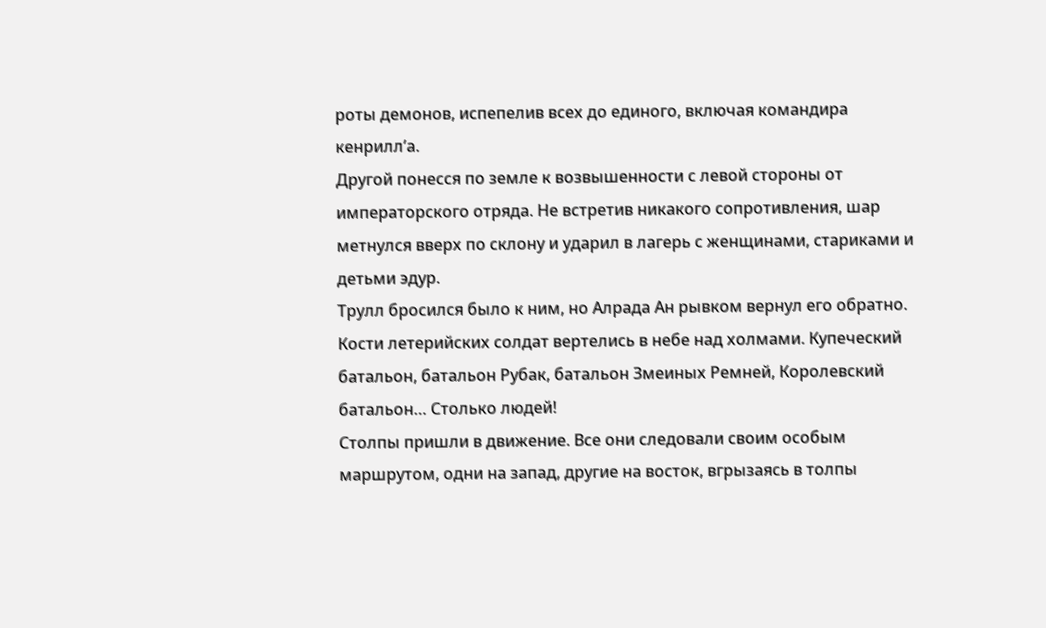роты демонов, испепелив всех до единого, включая командира кенрилл’а.
Другой понесся по земле к возвышенности с левой стороны от императорского отряда. Не встретив никакого сопротивления, шар метнулся вверх по склону и ударил в лагерь с женщинами, стариками и детьми эдур.
Трулл бросился было к ним, но Алрада Ан рывком вернул его обратно.
Кости летерийских солдат вертелись в небе над холмами. Купеческий батальон, батальон Рубак, батальон Змеиных Ремней, Королевский батальон… Столько людей!
Столпы пришли в движение. Все они следовали своим особым маршрутом, одни на запад, другие на восток, вгрызаясь в толпы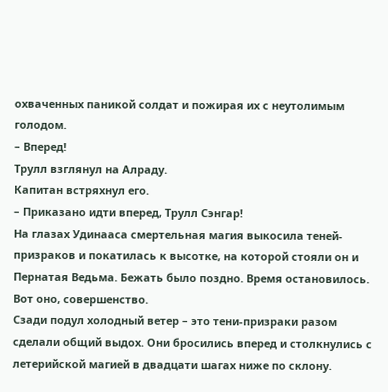охваченных паникой солдат и пожирая их с неутолимым голодом.
– Вперед!
Трулл взглянул на Алраду.
Капитан встряхнул его.
– Приказано идти вперед, Трулл Сэнгар!
На глазах Удинааса смертельная магия выкосила теней-призраков и покатилась к высотке, на которой стояли он и Пернатая Ведьма. Бежать было поздно. Время остановилось.
Вот оно, совершенство.
Сзади подул холодный ветер – это тени-призраки разом сделали общий выдох. Они бросились вперед и столкнулись с летерийской магией в двадцати шагах ниже по склону.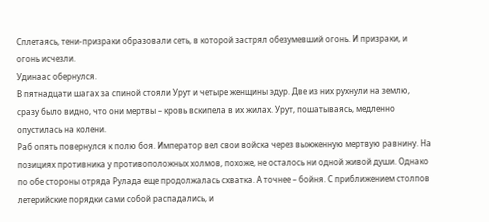Сплетаясь, тени-призраки образовали сеть, в которой застрял обезумевший огонь. И призраки, и огонь исчезли.
Удинаас обернулся.
В пятнадцати шагах за спиной стояли Урут и четыре женщины эдур. Две из них рухнули на землю, сразу было видно, что они мертвы – кровь вскипела в их жилах. Урут, пошатываясь, медленно опустилась на колени.
Раб опять повернулся к полю боя. Император вел свои войска через выжженную мертвую равнину. На позициях противника у противоположных холмов, похоже, не осталось ни одной живой души. Однако по обе стороны отряда Рулада еще продолжалась схватка. А точнее – бойня. С приближением столпов летерийские порядки сами собой распадались, и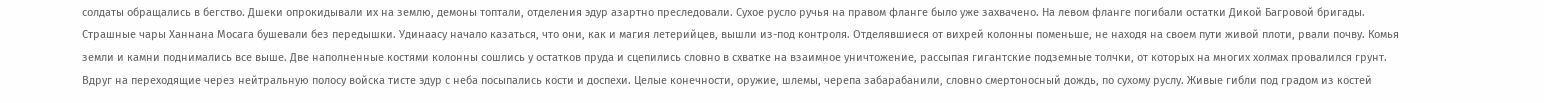солдаты обращались в бегство. Дшеки опрокидывали их на землю, демоны топтали, отделения эдур азартно преследовали. Сухое русло ручья на правом фланге было уже захвачено. На левом фланге погибали остатки Дикой Багровой бригады.
Страшные чары Ханнана Мосага бушевали без передышки. Удинаасу начало казаться, что они, как и магия летерийцев, вышли из-под контроля. Отделявшиеся от вихрей колонны поменьше, не находя на своем пути живой плоти, рвали почву. Комья земли и камни поднимались все выше. Две наполненные костями колонны сошлись у остатков пруда и сцепились словно в схватке на взаимное уничтожение, рассыпая гигантские подземные толчки, от которых на многих холмах провалился грунт.
Вдруг на переходящие через нейтральную полосу войска тисте эдур с неба посыпались кости и доспехи. Целые конечности, оружие, шлемы, черепа забарабанили, словно смертоносный дождь, по сухому руслу. Живые гибли под градом из костей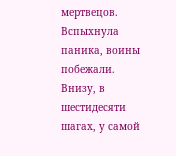мертвецов. Вспыхнула паника, воины побежали.
Внизу, в шестидесяти шагах, у самой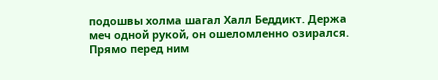подошвы холма шагал Халл Беддикт. Держа меч одной рукой, он ошеломленно озирался. Прямо перед ним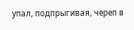упал, подпрыгивая, череп в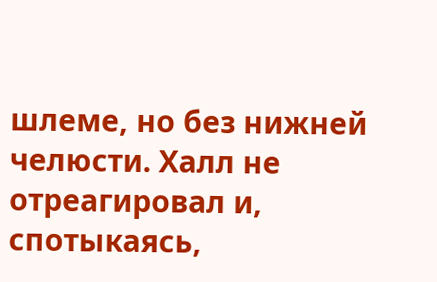шлеме, но без нижней челюсти. Халл не отреагировал и, спотыкаясь,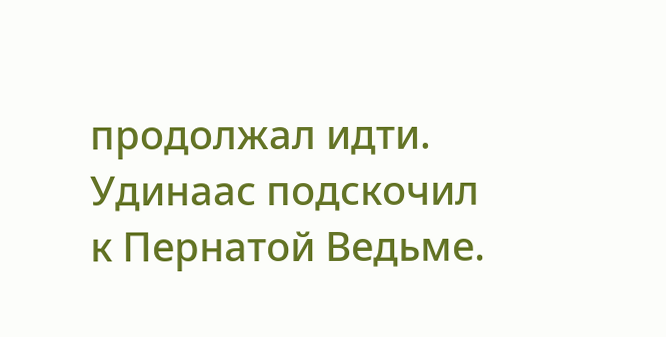продолжал идти.
Удинаас подскочил к Пернатой Ведьме.